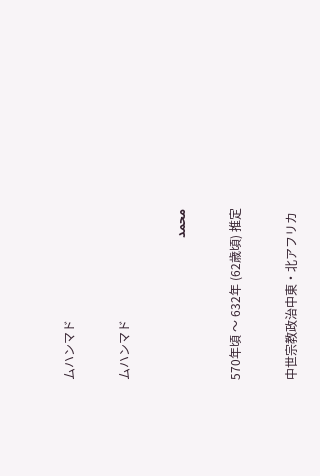ムハンマド

ムハンマド

محمد

570年頃 〜 632年 (62歳頃) 推定

中世宗教政治中東・北アフリカ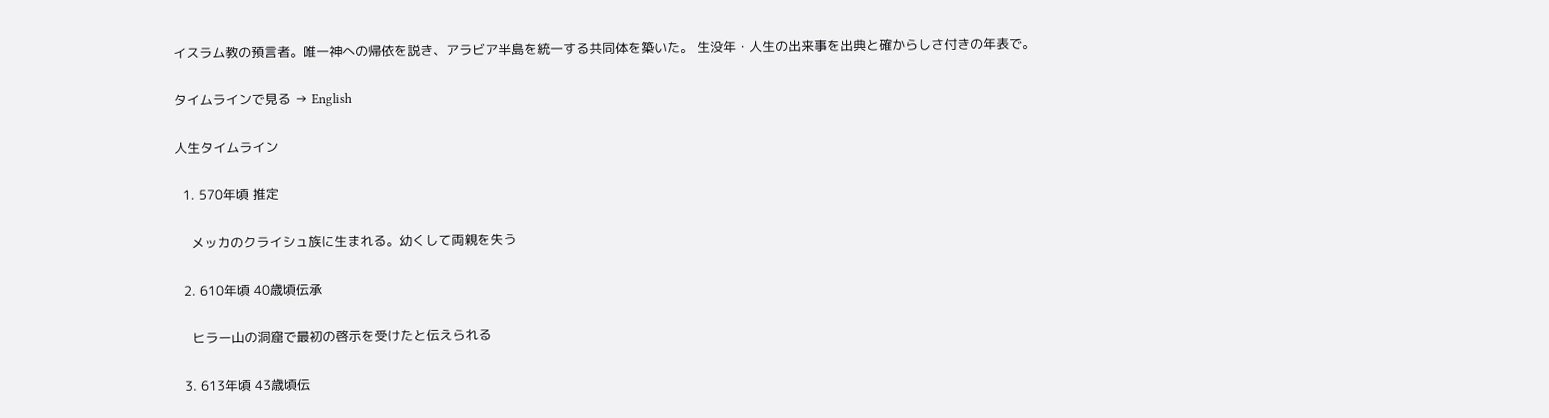イスラム教の預言者。唯一神への帰依を説き、アラビア半島を統一する共同体を築いた。 生没年・人生の出来事を出典と確からしさ付きの年表で。

タイムラインで見る → English

人生タイムライン

  1. 570年頃 推定

    メッカのクライシュ族に生まれる。幼くして両親を失う

  2. 610年頃 40歳頃伝承

    ヒラー山の洞窟で最初の啓示を受けたと伝えられる

  3. 613年頃 43歳頃伝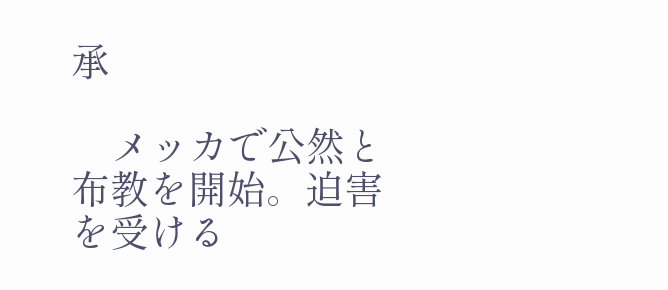承

    メッカで公然と布教を開始。迫害を受ける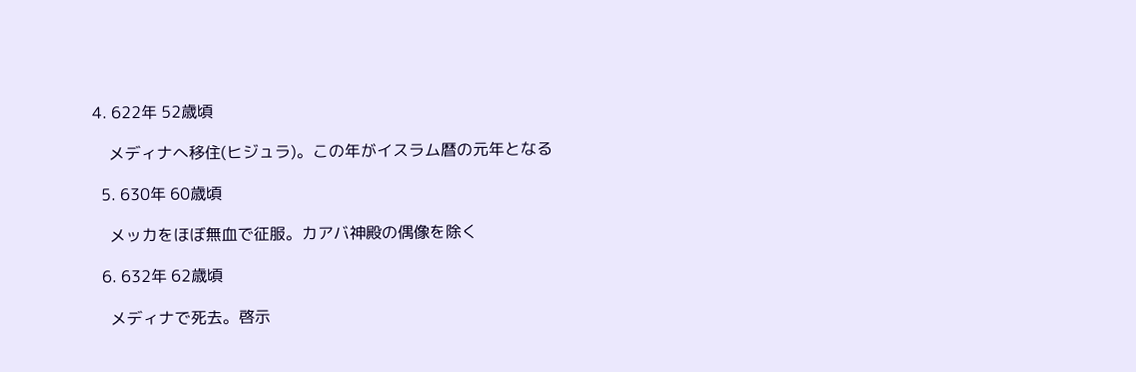4. 622年 52歳頃

    メディナへ移住(ヒジュラ)。この年がイスラム暦の元年となる

  5. 630年 60歳頃

    メッカをほぼ無血で征服。カアバ神殿の偶像を除く

  6. 632年 62歳頃

    メディナで死去。啓示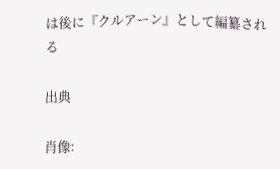は後に『クルアーン』として編纂される

出典

肖像: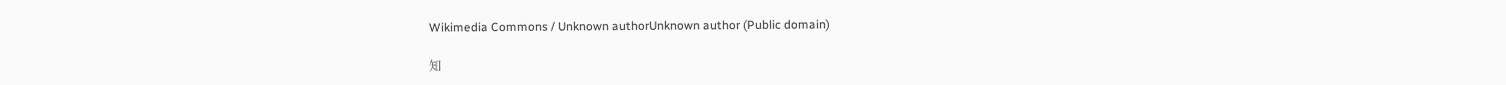Wikimedia Commons / Unknown authorUnknown author (Public domain)

知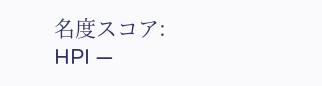名度スコア: HPI —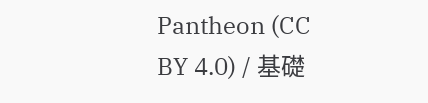Pantheon (CC BY 4.0) / 基礎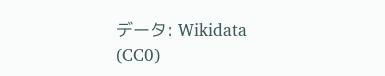データ: Wikidata (CC0)